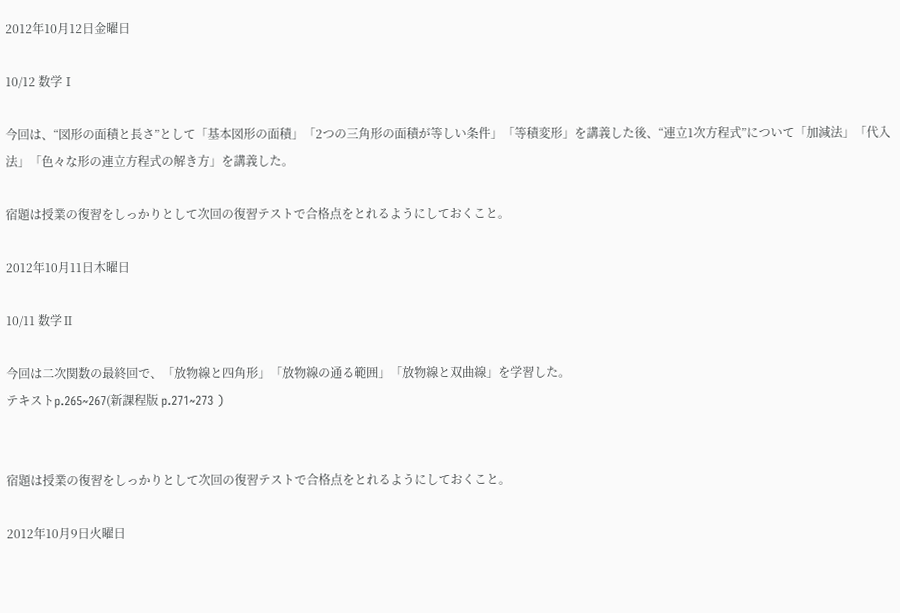2012年10月12日金曜日

10/12 数学Ⅰ

今回は、“図形の面積と長さ”として「基本図形の面積」「2つの三角形の面積が等しい条件」「等積変形」を講義した後、“連立1次方程式”について「加減法」「代入法」「色々な形の連立方程式の解き方」を講義した。

宿題は授業の復習をしっかりとして次回の復習テストで合格点をとれるようにしておくこと。

2012年10月11日木曜日

10/11 数学Ⅱ

今回は二次関数の最終回で、「放物線と四角形」「放物線の通る範囲」「放物線と双曲線」を学習した。
テキストp.265~267(新課程版 p.271~273 )


宿題は授業の復習をしっかりとして次回の復習テストで合格点をとれるようにしておくこと。

2012年10月9日火曜日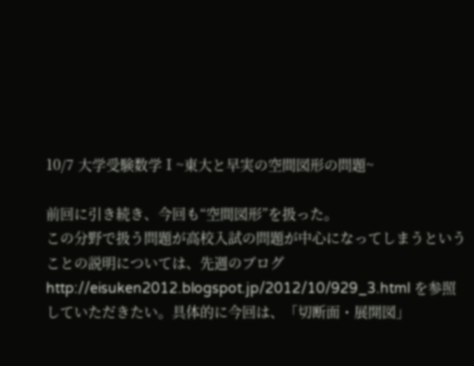10/7 大学受験数学Ⅰ~東大と早実の空間図形の問題~

前回に引き続き、今回も“空間図形”を扱った。
この分野で扱う問題が高校入試の問題が中心になってしまうということの説明については、先週のブログ http://eisuken2012.blogspot.jp/2012/10/929_3.html を参照していただきたい。具体的に今回は、「切断面・展開図」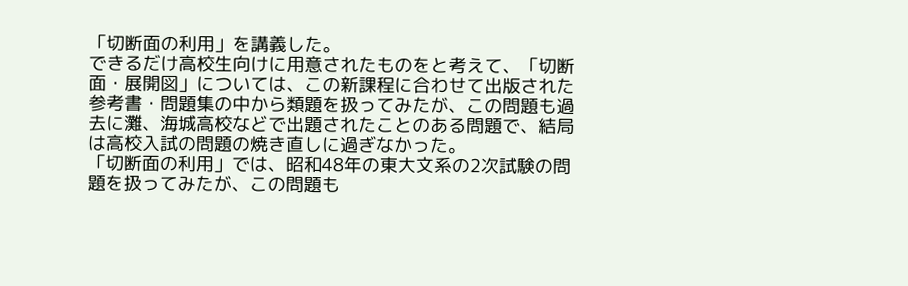「切断面の利用」を講義した。
できるだけ高校生向けに用意されたものをと考えて、「切断面・展開図」については、この新課程に合わせて出版された参考書・問題集の中から類題を扱ってみたが、この問題も過去に灘、海城高校などで出題されたことのある問題で、結局は高校入試の問題の焼き直しに過ぎなかった。
「切断面の利用」では、昭和48年の東大文系の2次試験の問題を扱ってみたが、この問題も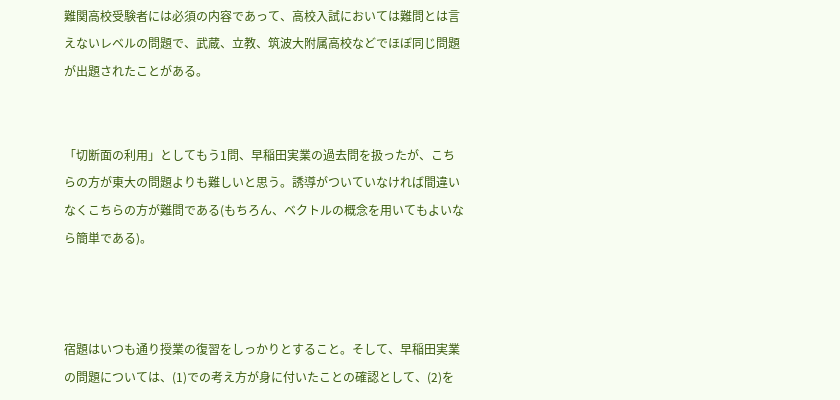難関高校受験者には必須の内容であって、高校入試においては難問とは言えないレベルの問題で、武蔵、立教、筑波大附属高校などでほぼ同じ問題が出題されたことがある。


「切断面の利用」としてもう1問、早稲田実業の過去問を扱ったが、こちらの方が東大の問題よりも難しいと思う。誘導がついていなければ間違いなくこちらの方が難問である(もちろん、ベクトルの概念を用いてもよいなら簡単である)。



宿題はいつも通り授業の復習をしっかりとすること。そして、早稲田実業の問題については、(1)での考え方が身に付いたことの確認として、(2)を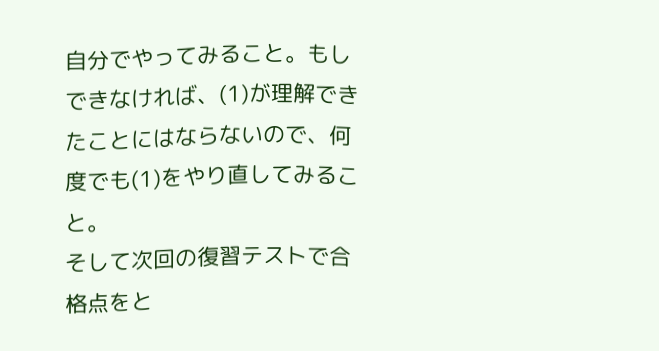自分でやってみること。もしできなければ、(1)が理解できたことにはならないので、何度でも(1)をやり直してみること。
そして次回の復習テストで合格点をと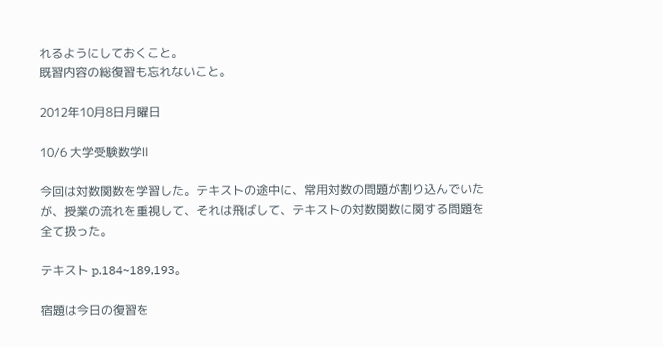れるようにしておくこと。
既習内容の総復習も忘れないこと。

2012年10月8日月曜日

10/6 大学受験数学Ⅱ

今回は対数関数を学習した。テキストの途中に、常用対数の問題が割り込んでいたが、授業の流れを重視して、それは飛ばして、テキストの対数関数に関する問題を全て扱った。

テキスト p.184~189,193。

宿題は今日の復習を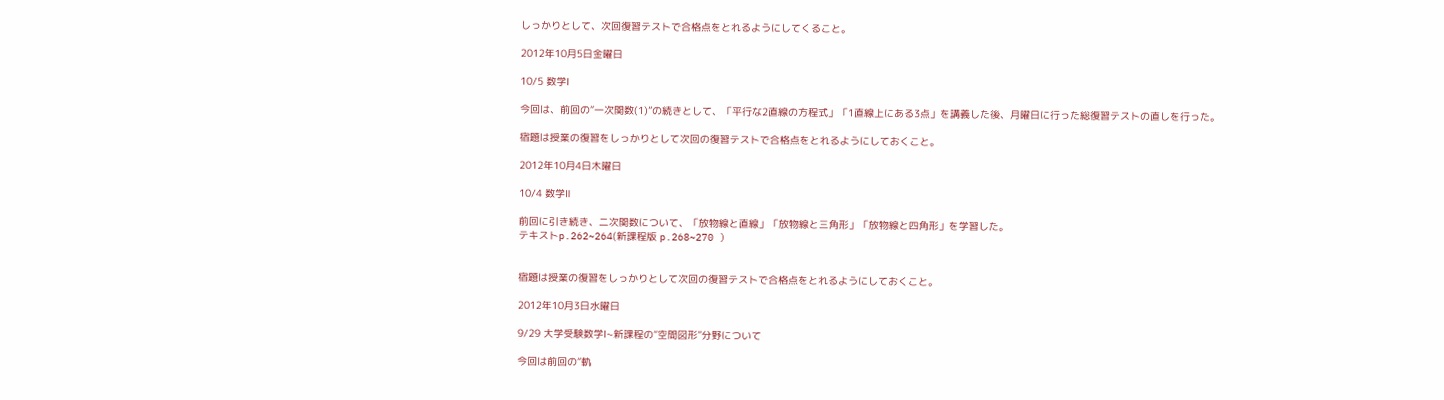しっかりとして、次回復習テストで合格点をとれるようにしてくること。

2012年10月5日金曜日

10/5 数学Ⅰ

今回は、前回の“一次関数(1)”の続きとして、「平行な2直線の方程式」「1直線上にある3点」を講義した後、月曜日に行った総復習テストの直しを行った。

宿題は授業の復習をしっかりとして次回の復習テストで合格点をとれるようにしておくこと。

2012年10月4日木曜日

10/4 数学Ⅱ

前回に引き続き、二次関数について、「放物線と直線」「放物線と三角形」「放物線と四角形」を学習した。
テキストp.262~264(新課程版 p.268~270 )


宿題は授業の復習をしっかりとして次回の復習テストで合格点をとれるようにしておくこと。

2012年10月3日水曜日

9/29 大学受験数学Ⅰ~新課程の“空間図形”分野について

今回は前回の“軌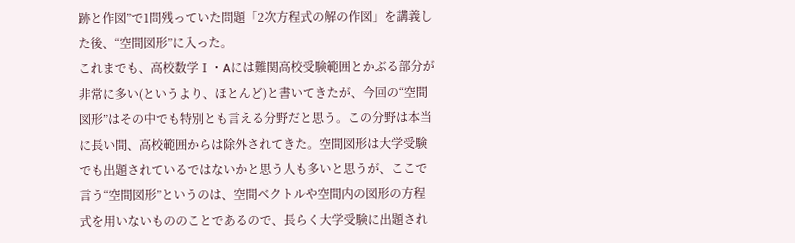跡と作図”で1問残っていた問題「2次方程式の解の作図」を講義した後、“空間図形”に入った。
これまでも、高校数学Ⅰ・Aには難関高校受験範囲とかぶる部分が非常に多い(というより、ほとんど)と書いてきたが、今回の“空間図形”はその中でも特別とも言える分野だと思う。この分野は本当に長い間、高校範囲からは除外されてきた。空間図形は大学受験でも出題されているではないかと思う人も多いと思うが、ここで言う“空間図形”というのは、空間ベクトルや空間内の図形の方程式を用いないもののことであるので、長らく大学受験に出題され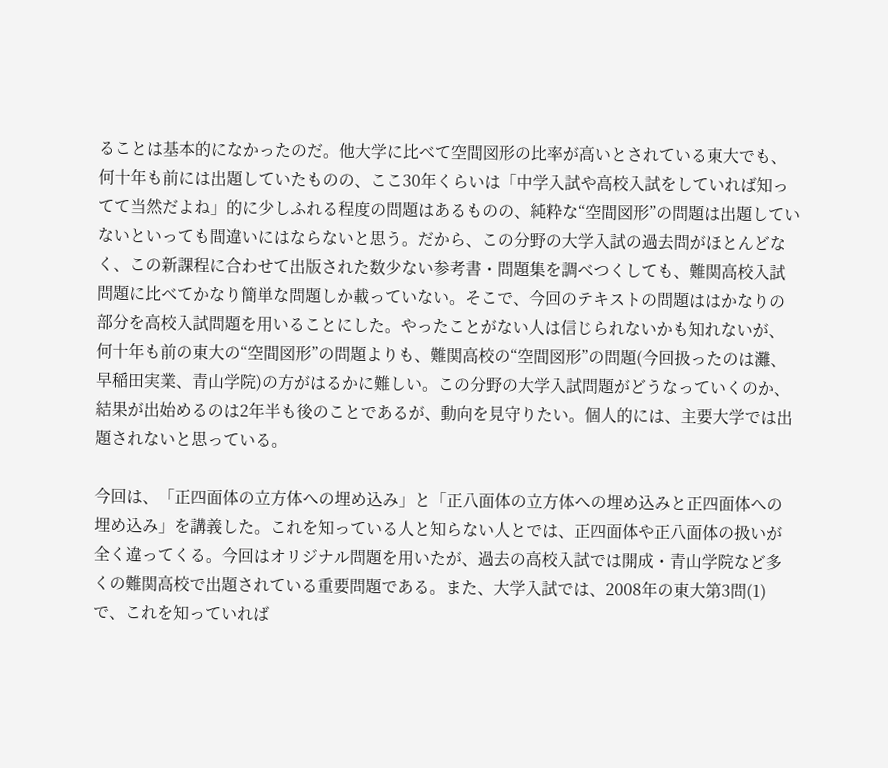ることは基本的になかったのだ。他大学に比べて空間図形の比率が高いとされている東大でも、何十年も前には出題していたものの、ここ30年くらいは「中学入試や高校入試をしていれば知ってて当然だよね」的に少しふれる程度の問題はあるものの、純粋な“空間図形”の問題は出題していないといっても間違いにはならないと思う。だから、この分野の大学入試の過去問がほとんどなく、この新課程に合わせて出版された数少ない参考書・問題集を調べつくしても、難関高校入試問題に比べてかなり簡単な問題しか載っていない。そこで、今回のテキストの問題ははかなりの部分を高校入試問題を用いることにした。やったことがない人は信じられないかも知れないが、何十年も前の東大の“空間図形”の問題よりも、難関高校の“空間図形”の問題(今回扱ったのは灘、早稲田実業、青山学院)の方がはるかに難しい。この分野の大学入試問題がどうなっていくのか、結果が出始めるのは2年半も後のことであるが、動向を見守りたい。個人的には、主要大学では出題されないと思っている。

今回は、「正四面体の立方体への埋め込み」と「正八面体の立方体への埋め込みと正四面体への埋め込み」を講義した。これを知っている人と知らない人とでは、正四面体や正八面体の扱いが全く違ってくる。今回はオリジナル問題を用いたが、過去の高校入試では開成・青山学院など多くの難関高校で出題されている重要問題である。また、大学入試では、2008年の東大第3問(1)で、これを知っていれば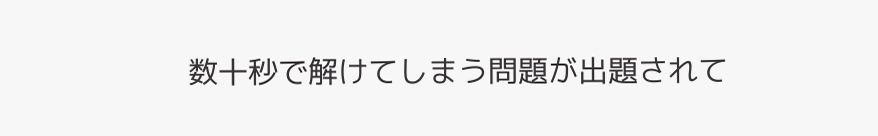数十秒で解けてしまう問題が出題されて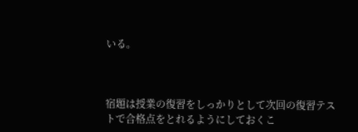いる。



宿題は授業の復習をしっかりとして次回の復習テストで合格点をとれるようにしておくこ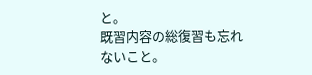と。
既習内容の総復習も忘れないこと。